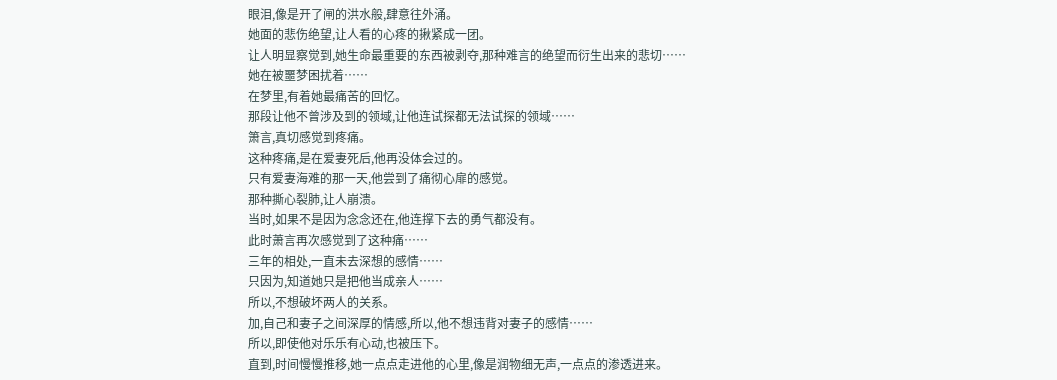眼泪,像是开了闸的洪水般,肆意往外涌。
她面的悲伤绝望,让人看的心疼的揪紧成一团。
让人明显察觉到,她生命最重要的东西被剥夺,那种难言的绝望而衍生出来的悲切……
她在被噩梦困扰着……
在梦里,有着她最痛苦的回忆。
那段让他不曾涉及到的领域,让他连试探都无法试探的领域……
箫言,真切感觉到疼痛。
这种疼痛,是在爱妻死后,他再没体会过的。
只有爱妻海难的那一天,他尝到了痛彻心扉的感觉。
那种撕心裂肺,让人崩溃。
当时,如果不是因为念念还在,他连撑下去的勇气都没有。
此时萧言再次感觉到了这种痛……
三年的相处,一直未去深想的感情……
只因为,知道她只是把他当成亲人……
所以,不想破坏两人的关系。
加,自己和妻子之间深厚的情感,所以,他不想违背对妻子的感情……
所以,即使他对乐乐有心动,也被压下。
直到,时间慢慢推移,她一点点走进他的心里,像是润物细无声,一点点的渗透进来。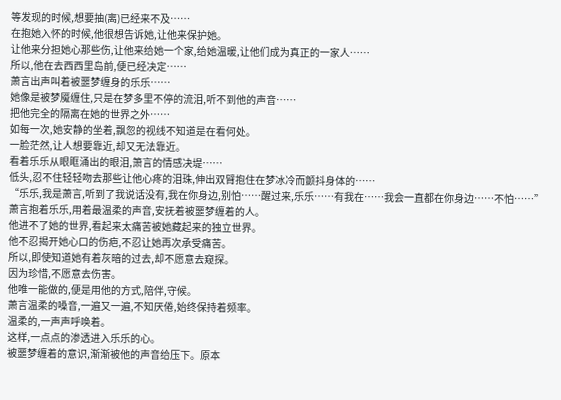等发现的时候,想要抽(离)已经来不及……
在抱她入怀的时候,他很想告诉她,让他来保护她。
让他来分担她心那些伤,让他来给她一个家,给她温暖,让他们成为真正的一家人……
所以,他在去西西里岛前,便已经决定……
萧言出声叫着被噩梦缠身的乐乐……
她像是被梦魇缠住,只是在梦多里不停的流泪,听不到他的声音……
把他完全的隔离在她的世界之外……
如每一次,她安静的坐着,飘忽的视线不知道是在看何处。
一脸茫然,让人想要靠近,却又无法靠近。
看着乐乐从眼眶涌出的眼泪,箫言的情感决堤……
低头,忍不住轻轻吻去那些让他心疼的泪珠,伸出双臂抱住在梦冰冷而颤抖身体的……
“乐乐,我是萧言,听到了我说话没有,我在你身边,别怕……醒过来,乐乐……有我在……我会一直都在你身边……不怕……”
萧言抱着乐乐,用着最温柔的声音,安抚着被噩梦缠着的人。
他进不了她的世界,看起来太痛苦被她藏起来的独立世界。
他不忍揭开她心口的伤疤,不忍让她再次承受痛苦。
所以,即使知道她有着灰暗的过去,却不愿意去窥探。
因为珍惜,不愿意去伤害。
他唯一能做的,便是用他的方式,陪伴,守候。
萧言温柔的嗓音,一遍又一遍,不知厌倦,始终保持着频率。
温柔的,一声声呼唤着。
这样,一点点的渗透进入乐乐的心。
被噩梦缠着的意识,渐渐被他的声音给压下。原本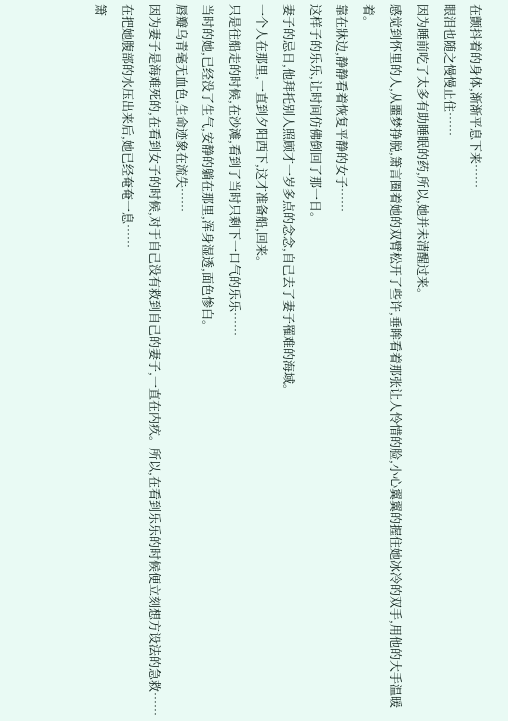在颤抖着的身体,渐渐平息下来……
眼泪也随之慢慢止住……
因为睡前吃了太多有助睡眠的药,所以,她并未清醒过来。
感觉到怀里的人,从噩梦挣脱,箫言圈着她的双臂松开了些许,垂眸看着那张让人怜惜的脸,小心翼翼的握住她冰冷的双手,用他的大手温暖着。
靠在牀边,静静看着恢复平静的女子……
这样子的乐乐,让时间仿佛倒回了那一日。
妻子的忌日,他拜托别人照顾才一岁多点的念念,自己去了妻子罹难的海域。
一个人在那里,一直到夕阳西下,这才准备船,回来。
只是往船走的时候,在沙滩,看到了当时只剩下一口气的乐乐……
当时的她,已经没了生气,安静的躺在那里,浑身湿透,面色惨白。
唇瓣乌青毫无血色,生命迹象在流失……
因为妻子是海难死的,在看到女子的时候,对于自己没有救到自己的妻子,一直在内疚。所以,在看到乐乐的时候便立刻想方设法的急救……
在把她腹部的水压出来后,她已经奄奄一息……
箫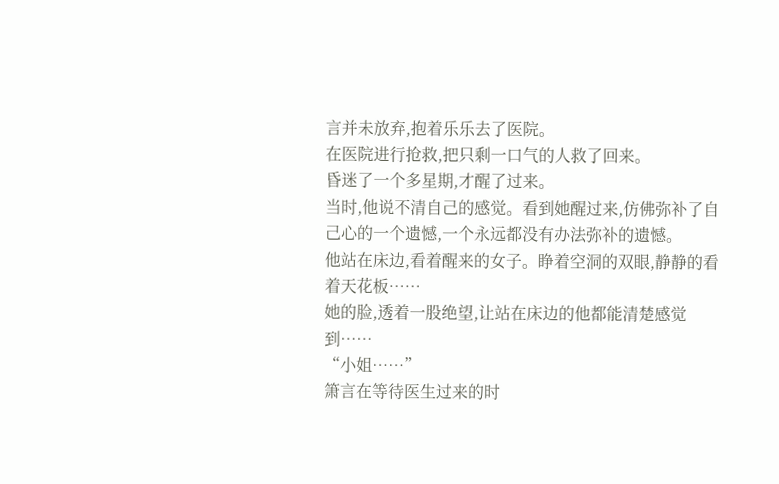言并未放弃,抱着乐乐去了医院。
在医院进行抢救,把只剩一口气的人救了回来。
昏迷了一个多星期,才醒了过来。
当时,他说不清自己的感觉。看到她醒过来,仿佛弥补了自己心的一个遗憾,一个永远都没有办法弥补的遗憾。
他站在床边,看着醒来的女子。睁着空洞的双眼,静静的看着天花板……
她的脸,透着一股绝望,让站在床边的他都能清楚感觉到……
“小姐……”
箫言在等待医生过来的时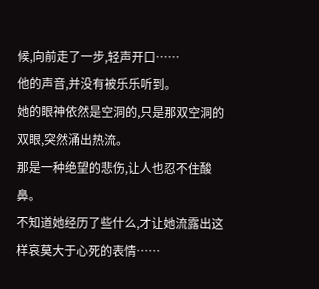候,向前走了一步,轻声开口……
他的声音,并没有被乐乐听到。
她的眼神依然是空洞的,只是那双空洞的双眼,突然涌出热流。
那是一种绝望的悲伤,让人也忍不住酸鼻。
不知道她经历了些什么,才让她流露出这样哀莫大于心死的表情……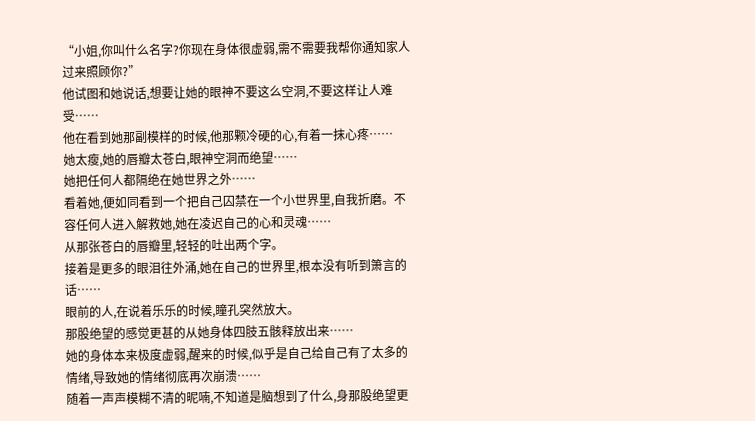“小姐,你叫什么名字?你现在身体很虚弱,需不需要我帮你通知家人过来照顾你?”
他试图和她说话,想要让她的眼神不要这么空洞,不要这样让人难受……
他在看到她那副模样的时候,他那颗冷硬的心,有着一抹心疼……
她太瘦,她的唇瓣太苍白,眼神空洞而绝望……
她把任何人都隔绝在她世界之外……
看着她,便如同看到一个把自己囚禁在一个小世界里,自我折磨。不容任何人进入解救她,她在凌迟自己的心和灵魂……
从那张苍白的唇瓣里,轻轻的吐出两个字。
接着是更多的眼泪往外涌,她在自己的世界里,根本没有听到箫言的话……
眼前的人,在说着乐乐的时候,瞳孔突然放大。
那股绝望的感觉更甚的从她身体四肢五骸释放出来……
她的身体本来极度虚弱,醒来的时候,似乎是自己给自己有了太多的情绪,导致她的情绪彻底再次崩溃……
随着一声声模糊不清的昵喃,不知道是脑想到了什么,身那股绝望更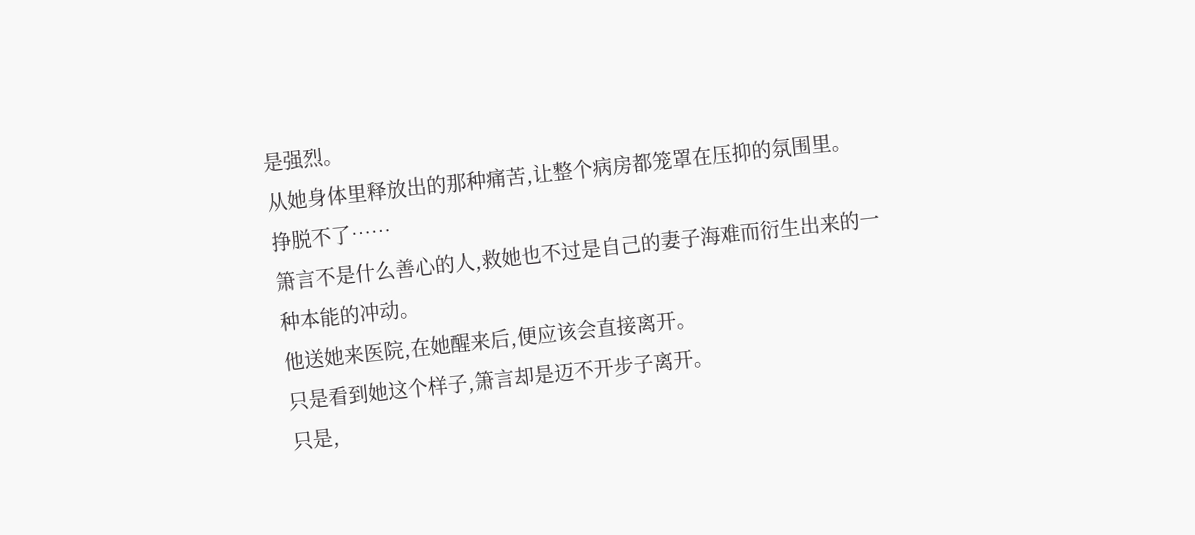是强烈。
从她身体里释放出的那种痛苦,让整个病房都笼罩在压抑的氛围里。
挣脱不了……
箫言不是什么善心的人,救她也不过是自己的妻子海难而衍生出来的一种本能的冲动。
他送她来医院,在她醒来后,便应该会直接离开。
只是看到她这个样子,箫言却是迈不开步子离开。
只是,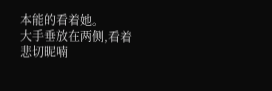本能的看着她。
大手垂放在两侧,看着悲切昵喃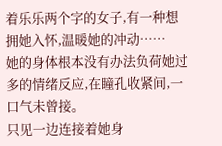着乐乐两个字的女子,有一种想拥她入怀,温暖她的冲动……
她的身体根本没有办法负荷她过多的情绪反应,在瞳孔收紧间,一口气未曾接。
只见一边连接着她身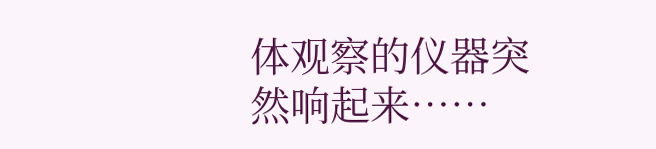体观察的仪器突然响起来……